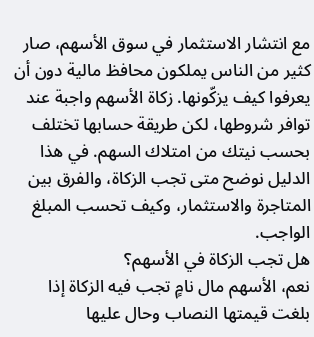مع انتشار الاستثمار في سوق الأسهم، صار كثير من الناس يملكون محافظ مالية دون أن يعرفوا كيف يزكّونها. زكاة الأسهم واجبة عند توافر شروطها، لكن طريقة حسابها تختلف بحسب نيتك من امتلاك السهم. في هذا الدليل نوضح متى تجب الزكاة، والفرق بين المتاجرة والاستثمار، وكيف تحسب المبلغ الواجب.
هل تجب الزكاة في الأسهم؟
نعم، الأسهم مال نامٍ تجب فيه الزكاة إذا بلغت قيمتها النصاب وحال عليها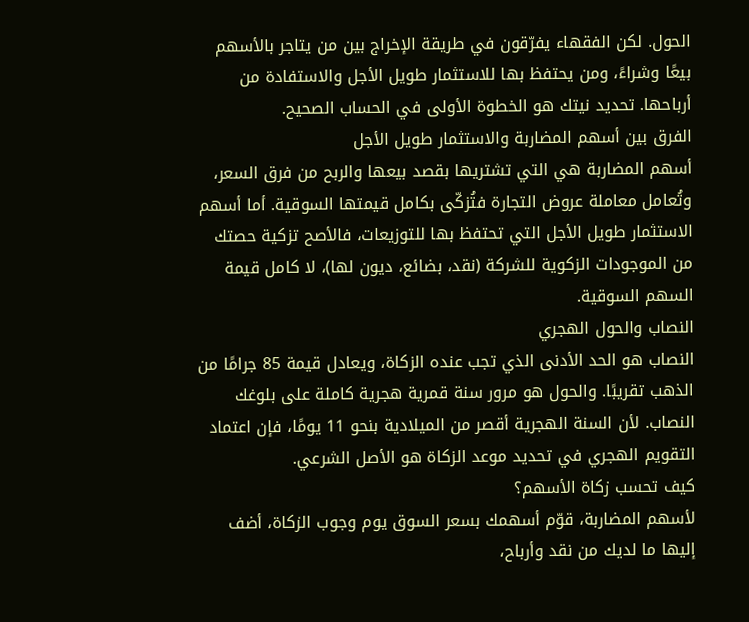الحول. لكن الفقهاء يفرّقون في طريقة الإخراج بين من يتاجر بالأسهم بيعًا وشراءً، ومن يحتفظ بها للاستثمار طويل الأجل والاستفادة من أرباحها. تحديد نيتك هو الخطوة الأولى في الحساب الصحيح.
الفرق بين أسهم المضاربة والاستثمار طويل الأجل
أسهم المضاربة هي التي تشتريها بقصد بيعها والربح من فرق السعر، وتُعامل معاملة عروض التجارة فتُزكّى بكامل قيمتها السوقية. أما أسهم الاستثمار طويل الأجل التي تحتفظ بها للتوزيعات، فالأصح تزكية حصتك من الموجودات الزكوية للشركة (نقد، بضائع، ديون لها)، لا كامل قيمة السهم السوقية.
النصاب والحول الهجري
النصاب هو الحد الأدنى الذي تجب عنده الزكاة، ويعادل قيمة 85 جرامًا من الذهب تقريبًا. والحول هو مرور سنة قمرية هجرية كاملة على بلوغك النصاب. لأن السنة الهجرية أقصر من الميلادية بنحو 11 يومًا، فإن اعتماد التقويم الهجري في تحديد موعد الزكاة هو الأصل الشرعي.
كيف تحسب زكاة الأسهم؟
لأسهم المضاربة، قوّم أسهمك بسعر السوق يوم وجوب الزكاة، أضف إليها ما لديك من نقد وأرباح،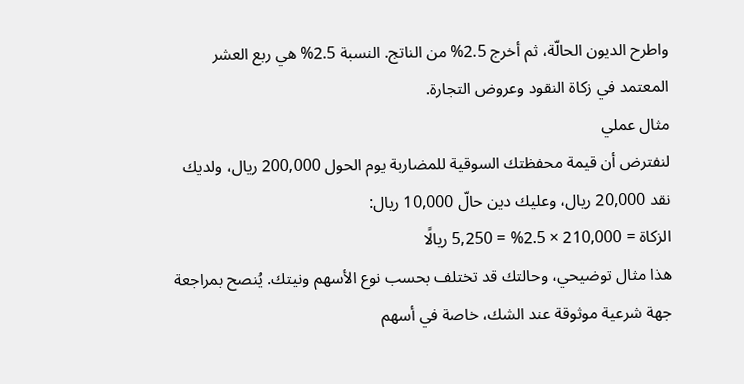واطرح الديون الحالّة، ثم أخرج 2.5% من الناتج. النسبة 2.5% هي ربع العشر المعتمد في زكاة النقود وعروض التجارة.
مثال عملي
لنفترض أن قيمة محفظتك السوقية للمضاربة يوم الحول 200,000 ريال، ولديك نقد 20,000 ريال، وعليك دين حالّ 10,000 ريال:
الزكاة = 210,000 × 2.5% = 5,250 ريالًا
هذا مثال توضيحي، وحالتك قد تختلف بحسب نوع الأسهم ونيتك. يُنصح بمراجعة جهة شرعية موثوقة عند الشك، خاصة في أسهم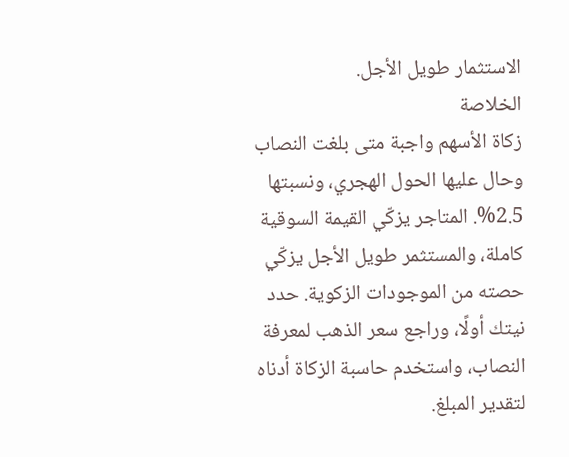الاستثمار طويل الأجل.
الخلاصة
زكاة الأسهم واجبة متى بلغت النصاب وحال عليها الحول الهجري، ونسبتها 2.5%. المتاجر يزكّي القيمة السوقية كاملة، والمستثمر طويل الأجل يزكّي حصته من الموجودات الزكوية. حدد نيتك أولًا، وراجع سعر الذهب لمعرفة النصاب، واستخدم حاسبة الزكاة أدناه لتقدير المبلغ.